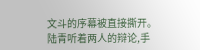文斗的序幕被直接撕开。
陆青听着两人的辩论,手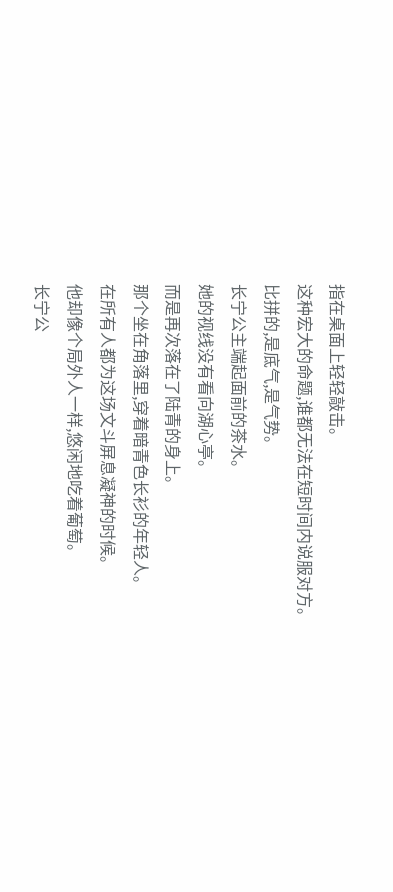指在桌面上轻轻敲击。
这种宏大的命题,谁都无法在短时间内说服对方。
比拼的,是底气,是气势。
长宁公主端起面前的茶水。
她的视线没有看向湖心亭。
而是再次落在了陆青的身上。
那个坐在角落里,穿着暗青色长衫的年轻人。
在所有人都为这场文斗屏息凝神的时候。
他却像个局外人一样,悠闲地吃着葡萄。
长宁公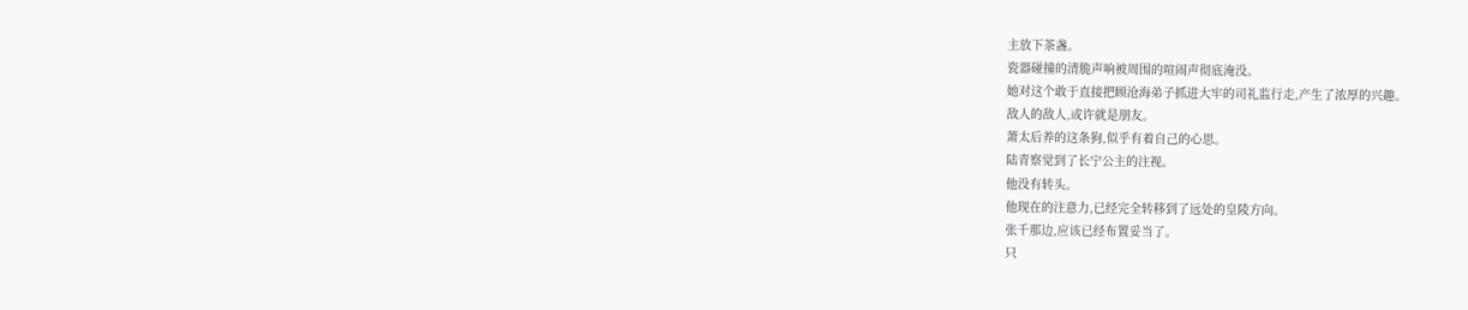主放下茶盏。
瓷器碰撞的清脆声响被周围的喧闹声彻底淹没。
她对这个敢于直接把顾沧海弟子抓进大牢的司礼监行走,产生了浓厚的兴趣。
敌人的敌人,或许就是朋友。
萧太后养的这条狗,似乎有着自己的心思。
陆青察觉到了长宁公主的注视。
他没有转头。
他现在的注意力,已经完全转移到了远处的皇陵方向。
张千那边,应该已经布置妥当了。
只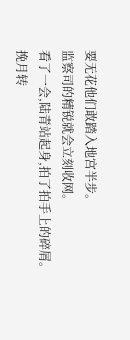要无花他们敢踏入地宫半步。
监察司的精锐就会立刻收网。
看了一会,陆青站起身,拍了拍手上的碎屑。
挽月转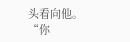头看向他。
“你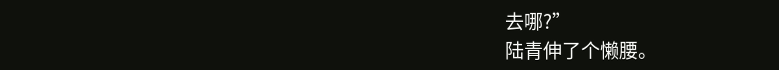去哪?”
陆青伸了个懒腰。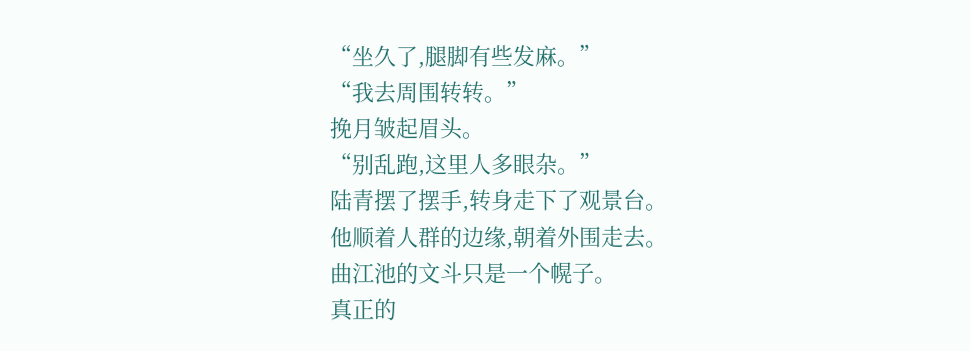“坐久了,腿脚有些发麻。”
“我去周围转转。”
挽月皱起眉头。
“别乱跑,这里人多眼杂。”
陆青摆了摆手,转身走下了观景台。
他顺着人群的边缘,朝着外围走去。
曲江池的文斗只是一个幌子。
真正的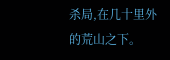杀局,在几十里外的荒山之下。